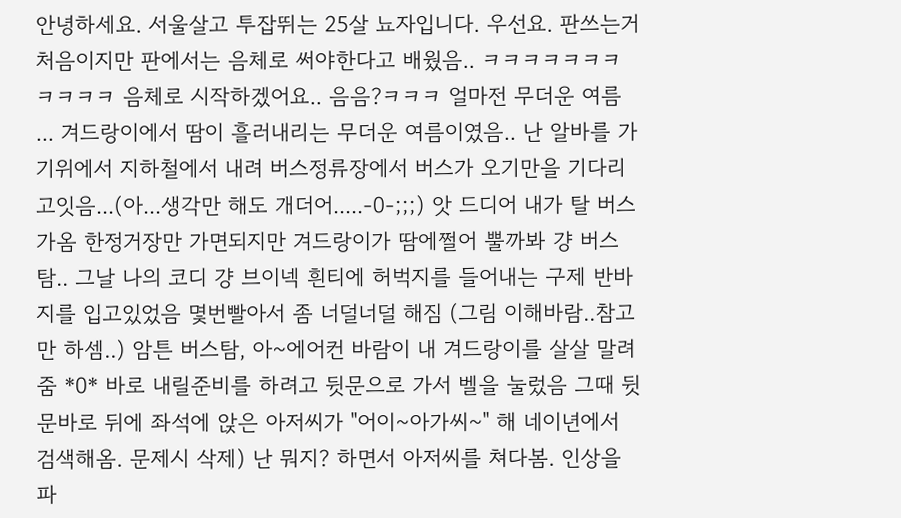안녕하세요. 서울살고 투잡뛰는 25살 뇨자입니다. 우선요. 판쓰는거 처음이지만 판에서는 음체로 써야한다고 배웠음.. ㅋㅋㅋㅋㅋㅋㅋㅋㅋㅋㅋ 음체로 시작하겠어요.. 음음?ㅋㅋㅋ 얼마전 무더운 여름 ... 겨드랑이에서 땀이 흘러내리는 무더운 여름이였음.. 난 알바를 가기위에서 지하철에서 내려 버스정류장에서 버스가 오기만을 기다리고잇음...(아...생각만 해도 개더어.....-0-;;;) 앗 드디어 내가 탈 버스가옴 한정거장만 가면되지만 겨드랑이가 땀에쩔어 뿔까봐 걍 버스탐.. 그날 나의 코디 걍 브이넥 흰티에 허벅지를 들어내는 구제 반바지를 입고있었음 몇번빨아서 좀 너덜너덜 해짐 (그림 이해바람..참고만 하셈..) 암튼 버스탐, 아~에어컨 바람이 내 겨드랑이를 살살 말려줌 *0* 바로 내릴준비를 하려고 뒷문으로 가서 벨을 눌렀음 그때 뒷문바로 뒤에 좌석에 앉은 아저씨가 "어이~아가씨~" 해 네이년에서 검색해옴. 문제시 삭제) 난 뭐지? 하면서 아저씨를 쳐다봄. 인상을 파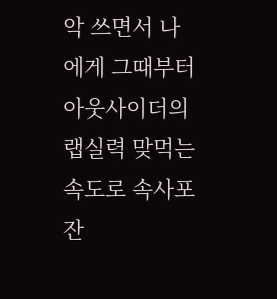악 쓰면서 나에게 그때부터 아웃사이더의 랩실력 맞먹는 속도로 속사포 잔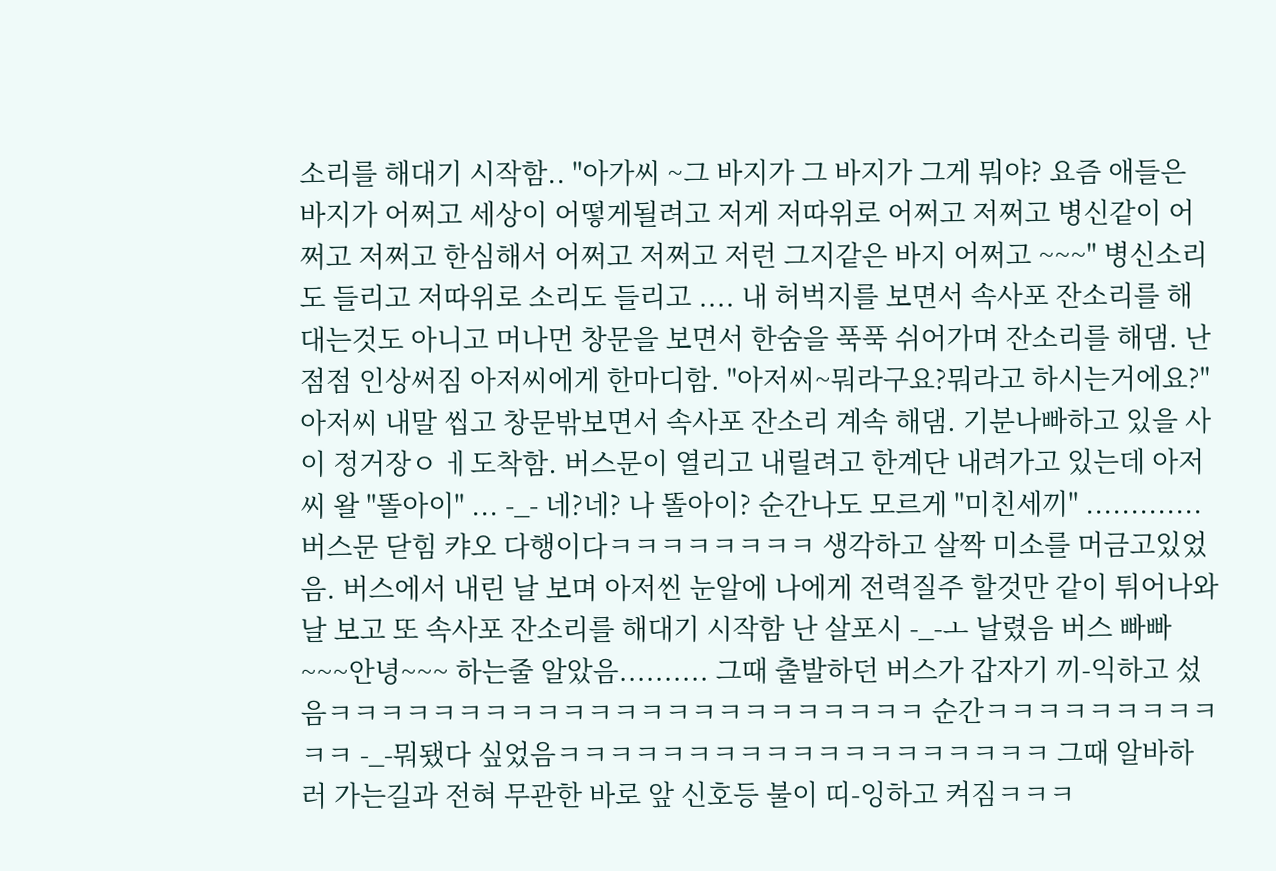소리를 해대기 시작함.. "아가씨 ~그 바지가 그 바지가 그게 뭐야? 요즘 애들은 바지가 어쩌고 세상이 어떻게될려고 저게 저따위로 어쩌고 저쩌고 병신같이 어쩌고 저쩌고 한심해서 어쩌고 저쩌고 저런 그지같은 바지 어쩌고 ~~~" 병신소리도 들리고 저따위로 소리도 들리고 .... 내 허벅지를 보면서 속사포 잔소리를 해대는것도 아니고 머나먼 창문을 보면서 한숨을 푹푹 쉬어가며 잔소리를 해댐. 난 점점 인상써짐 아저씨에게 한마디함. "아저씨~뭐라구요?뭐라고 하시는거에요?" 아저씨 내말 씹고 창문밖보면서 속사포 잔소리 계속 해댐. 기분나빠하고 있을 사이 정거장ㅇ ㅔ도착함. 버스문이 열리고 내릴려고 한계단 내려가고 있는데 아저씨 왈 "똘아이" ... -_- 네?네? 나 똘아이? 순간나도 모르게 "미친세끼" ............. 버스문 닫힘 캬오 다행이다ㅋㅋㅋㅋㅋㅋㅋㅋ 생각하고 살짝 미소를 머금고있었음. 버스에서 내린 날 보며 아저씬 눈알에 나에게 전력질주 할것만 같이 튀어나와 날 보고 또 속사포 잔소리를 해대기 시작함 난 살포시 -_-ㅗ 날렸음 버스 빠빠~~~안녕~~~ 하는줄 알았음.......... 그때 출발하던 버스가 갑자기 끼-익하고 섰음ㅋㅋㅋㅋㅋㅋㅋㅋㅋㅋㅋㅋㅋㅋㅋㅋㅋㅋㅋㅋㅋㅋㅋ 순간ㅋㅋㅋㅋㅋㅋㅋㅋㅋㅋㅋ -_-뭐됐다 싶었음ㅋㅋㅋㅋㅋㅋㅋㅋㅋㅋㅋㅋㅋㅋㅋㅋㅋㅋㅋ 그때 알바하러 가는길과 전혀 무관한 바로 앞 신호등 불이 띠-잉하고 켜짐ㅋㅋㅋ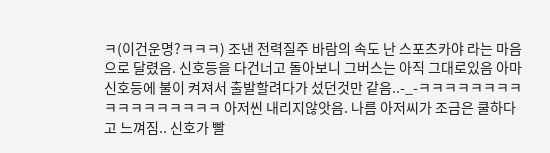ㅋ(이건운명?ㅋㅋㅋ) 조낸 전력질주 바람의 속도 난 스포츠카야 라는 마음으로 달렸음. 신호등을 다건너고 돌아보니 그버스는 아직 그대로있음 아마 신호등에 불이 켜져서 출발할려다가 섰던것만 같음..-_-ㅋㅋㅋㅋㅋㅋㅋㅋㅋㅋㅋㅋㅋㅋㅋㅋㅋ 아저씬 내리지않앗음. 나름 아저씨가 조금은 쿨하다고 느껴짐.. 신호가 빨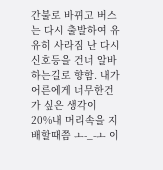간불로 바뀌고 버스는 다시 출발하여 유유히 사라짐 난 다시 신호등을 건너 알바하는길로 향함. 내가 어른에게 너무한건가 싶은 생각이 20%내 머리속을 지배할때쯤 ㅗ-_-ㅗ 이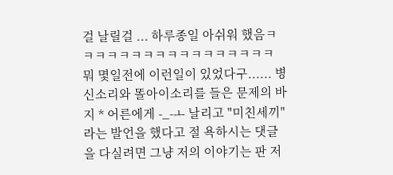걸 날릴걸 ... 하루종일 아쉬워 했음ㅋㅋㅋㅋㅋㅋㅋㅋㅋㅋㅋㅋㅋㅋㅋㅋㅋ 뭐 몇일전에 이런일이 있었다구...... 병신소리와 똘아이소리를 들은 문제의 바지 * 어른에게 -_-ㅗ 날리고 "미친세끼"라는 발언을 했다고 절 욕하시는 댓글을 다실려면 그냥 저의 이야기는 판 저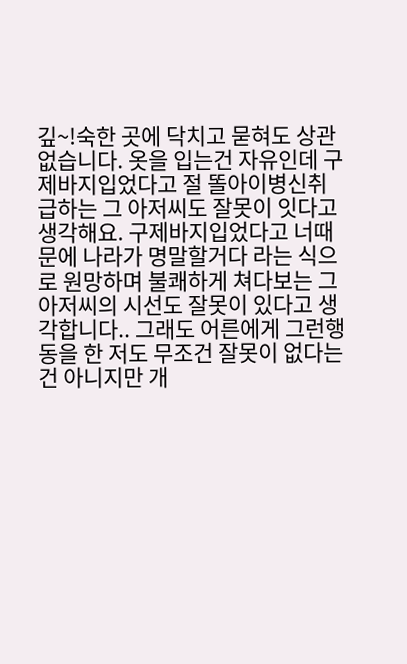깊~!숙한 곳에 닥치고 묻혀도 상관없습니다. 옷을 입는건 자유인데 구제바지입었다고 절 똘아이병신취급하는 그 아저씨도 잘못이 잇다고 생각해요. 구제바지입었다고 너때문에 나라가 명말할거다 라는 식으로 원망하며 불쾌하게 쳐다보는 그아저씨의 시선도 잘못이 있다고 생각합니다.. 그래도 어른에게 그런행동을 한 저도 무조건 잘못이 없다는건 아니지만 개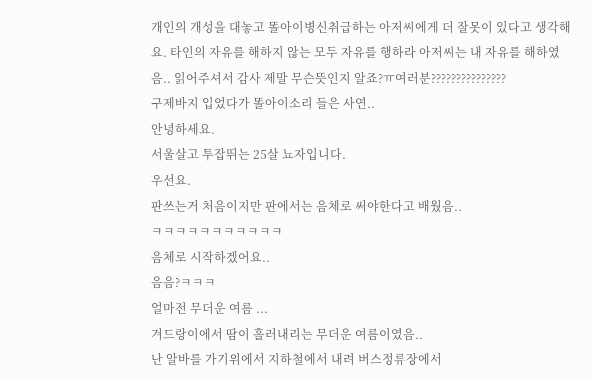개인의 개성을 대놓고 똘아이병신취급하는 아저씨에게 더 잘못이 있다고 생각해요. 타인의 자유를 해하지 않는 모두 자유를 행하라 아저씨는 내 자유를 해하였음.. 읽어주셔서 감사 제말 무슨뜻인지 알죠?ㅠ여러분???????????????
구제바지 입었다가 똘아이소리 들은 사연..
안녕하세요.
서울살고 투잡뛰는 25살 뇨자입니다.
우선요.
판쓰는거 처음이지만 판에서는 음체로 써야한다고 배웠음..
ㅋㅋㅋㅋㅋㅋㅋㅋㅋㅋㅋ
음체로 시작하겠어요..
음음?ㅋㅋㅋ
얼마전 무더운 여름 ...
겨드랑이에서 땀이 흘러내리는 무더운 여름이였음..
난 알바를 가기위에서 지하철에서 내려 버스정류장에서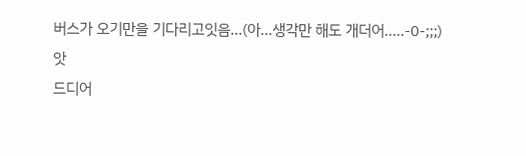버스가 오기만을 기다리고잇음...(아...생각만 해도 개더어.....-0-;;;)
앗
드디어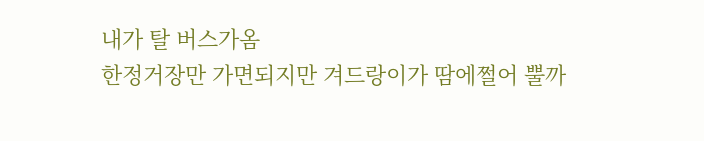내가 탈 버스가옴
한정거장만 가면되지만 겨드랑이가 땀에쩔어 뿔까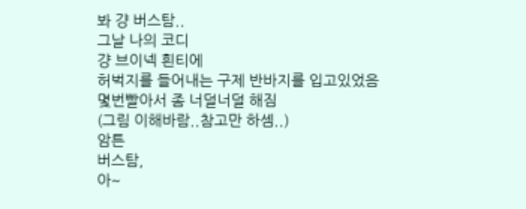봐 걍 버스탐..
그날 나의 코디
걍 브이넥 흰티에
허벅지를 들어내는 구제 반바지를 입고있었음
몇번빨아서 좀 너덜너덜 해짐
(그림 이해바람..참고만 하셈..)
암튼
버스탐,
아~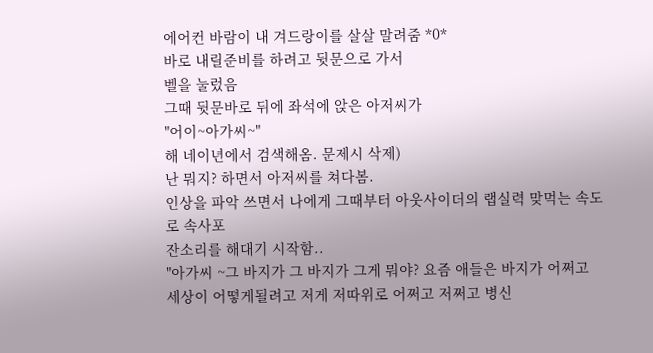에어컨 바람이 내 겨드랑이를 살살 말려줌 *0*
바로 내릴준비를 하려고 뒷문으로 가서
벨을 눌렀음
그때 뒷문바로 뒤에 좌석에 앉은 아저씨가
"어이~아가씨~"
해 네이년에서 검색해옴. 문제시 삭제)
난 뭐지? 하면서 아저씨를 쳐다봄.
인상을 파악 쓰면서 나에게 그때부터 아웃사이더의 랩실력 맞먹는 속도로 속사포
잔소리를 해대기 시작함..
"아가씨 ~그 바지가 그 바지가 그게 뭐야? 요즘 애들은 바지가 어쩌고
세상이 어떻게될려고 저게 저따위로 어쩌고 저쩌고 병신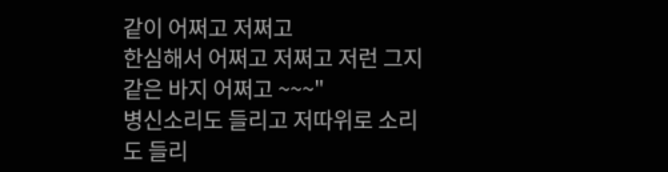같이 어쩌고 저쩌고
한심해서 어쩌고 저쩌고 저런 그지같은 바지 어쩌고 ~~~"
병신소리도 들리고 저따위로 소리도 들리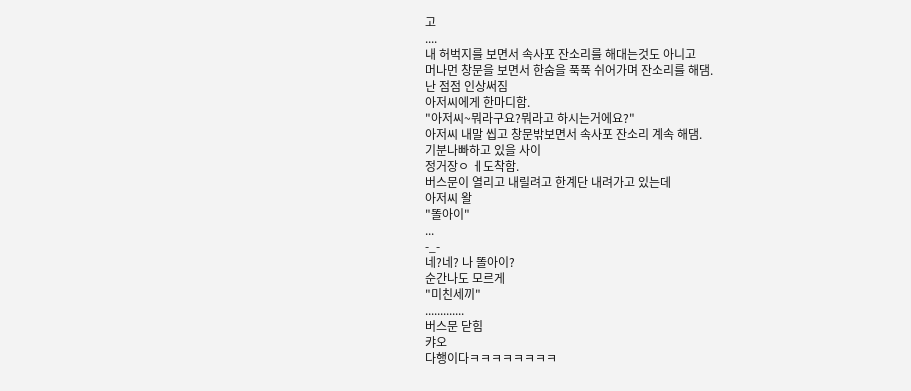고
....
내 허벅지를 보면서 속사포 잔소리를 해대는것도 아니고
머나먼 창문을 보면서 한숨을 푹푹 쉬어가며 잔소리를 해댐.
난 점점 인상써짐
아저씨에게 한마디함.
"아저씨~뭐라구요?뭐라고 하시는거에요?"
아저씨 내말 씹고 창문밖보면서 속사포 잔소리 계속 해댐.
기분나빠하고 있을 사이
정거장ㅇ ㅔ도착함.
버스문이 열리고 내릴려고 한계단 내려가고 있는데
아저씨 왈
"똘아이"
...
-_-
네?네? 나 똘아이?
순간나도 모르게
"미친세끼"
.............
버스문 닫힘
캬오
다행이다ㅋㅋㅋㅋㅋㅋㅋㅋ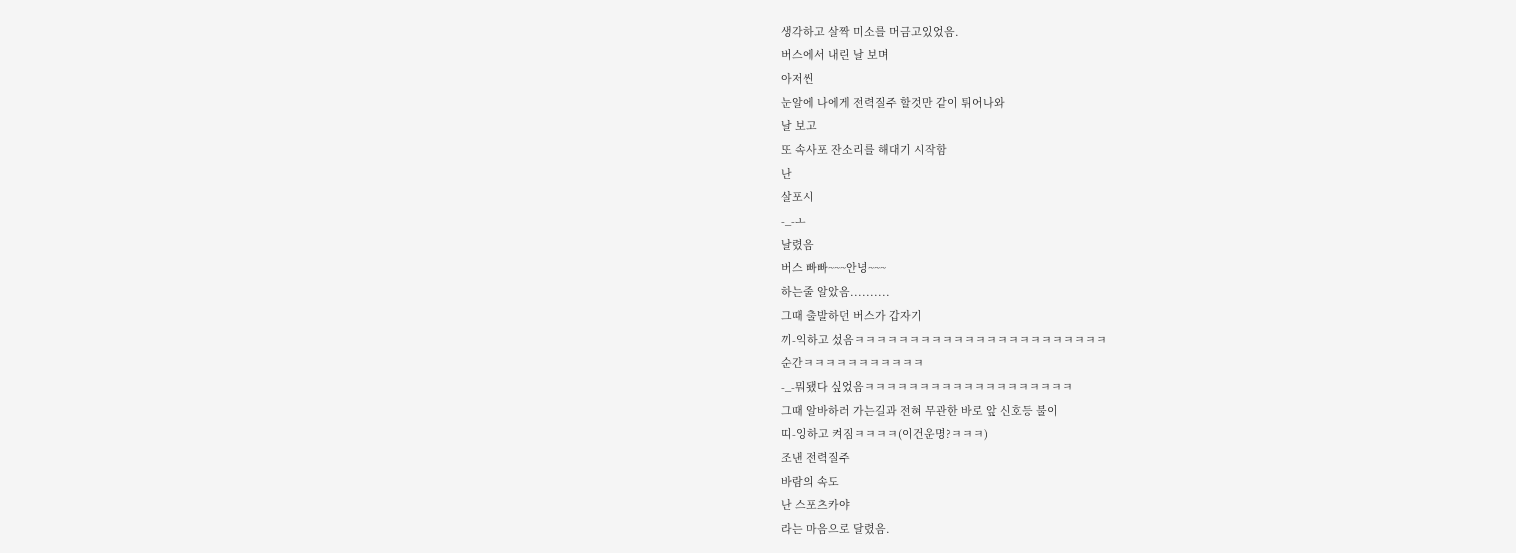생각하고 살짝 미소를 머금고있었음.
버스에서 내린 날 보며
아저씬
눈알에 나에게 전력질주 할것만 같이 튀어나와
날 보고
또 속사포 잔소리를 해대기 시작함
난
살포시
-_-ㅗ
날렸음
버스 빠빠~~~안녕~~~
하는줄 알았음..........
그때 출발하던 버스가 갑자기
끼-익하고 섰음ㅋㅋㅋㅋㅋㅋㅋㅋㅋㅋㅋㅋㅋㅋㅋㅋㅋㅋㅋㅋㅋㅋㅋ
순간ㅋㅋㅋㅋㅋㅋㅋㅋㅋㅋㅋ
-_-뭐됐다 싶었음ㅋㅋㅋㅋㅋㅋㅋㅋㅋㅋㅋㅋㅋㅋㅋㅋㅋㅋㅋ
그때 알바하러 가는길과 전혀 무관한 바로 앞 신호등 불이
띠-잉하고 켜짐ㅋㅋㅋㅋ(이건운명?ㅋㅋㅋ)
조낸 전력질주
바람의 속도
난 스포츠카야
라는 마음으로 달렸음.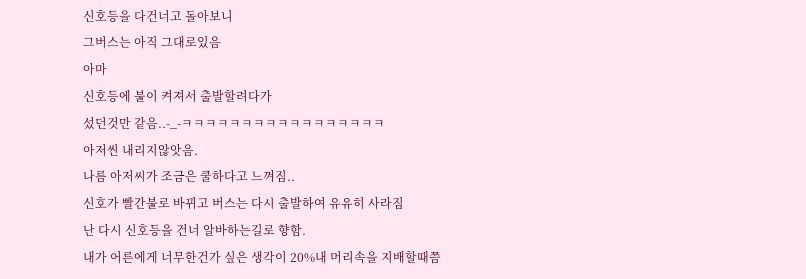신호등을 다건너고 돌아보니
그버스는 아직 그대로있음
아마
신호등에 불이 켜져서 출발할려다가
섰던것만 같음..-_-ㅋㅋㅋㅋㅋㅋㅋㅋㅋㅋㅋㅋㅋㅋㅋㅋㅋ
아저씬 내리지않앗음.
나름 아저씨가 조금은 쿨하다고 느껴짐..
신호가 빨간불로 바뀌고 버스는 다시 출발하여 유유히 사라짐
난 다시 신호등을 건너 알바하는길로 향함.
내가 어른에게 너무한건가 싶은 생각이 20%내 머리속을 지배할때쯤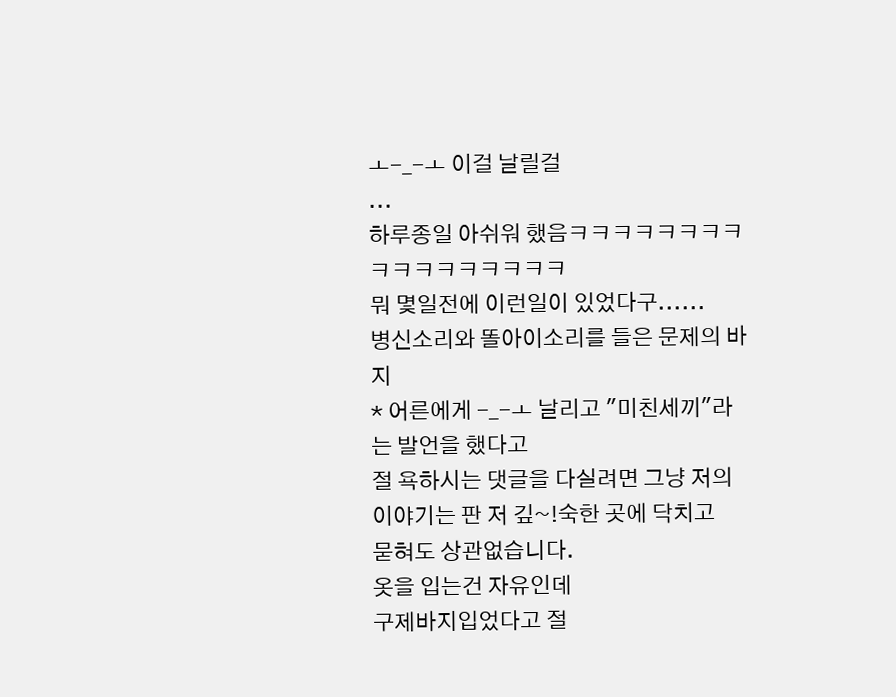ㅗ-_-ㅗ 이걸 날릴걸
...
하루종일 아쉬워 했음ㅋㅋㅋㅋㅋㅋㅋㅋㅋㅋㅋㅋㅋㅋㅋㅋㅋ
뭐 몇일전에 이런일이 있었다구......
병신소리와 똘아이소리를 들은 문제의 바지
* 어른에게 -_-ㅗ 날리고 "미친세끼"라는 발언을 했다고
절 욕하시는 댓글을 다실려면 그냥 저의 이야기는 판 저 깊~!숙한 곳에 닥치고
묻혀도 상관없습니다.
옷을 입는건 자유인데
구제바지입었다고 절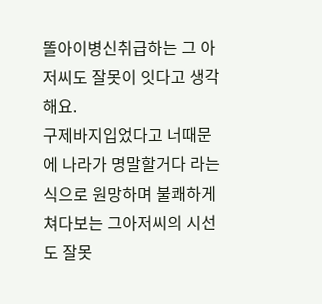똘아이병신취급하는 그 아저씨도 잘못이 잇다고 생각해요.
구제바지입었다고 너때문에 나라가 명말할거다 라는 식으로 원망하며 불쾌하게
쳐다보는 그아저씨의 시선도 잘못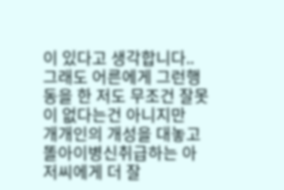이 있다고 생각합니다..
그래도 어른에게 그런행동을 한 저도 무조건 잘못이 없다는건 아니지만
개개인의 개성을 대놓고 똘아이병신취급하는 아저씨에게 더 잘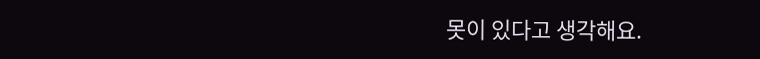못이 있다고 생각해요.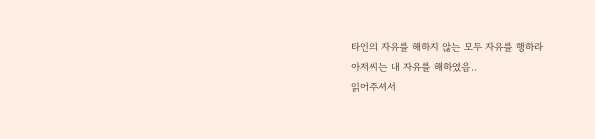타인의 자유를 해하지 않는 모두 자유를 행하라
아저씨는 내 자유를 해하였음..
읽어주셔서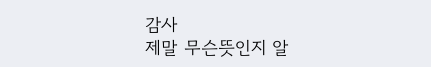감사
제말 무슨뜻인지 알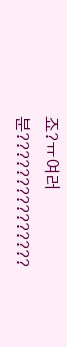죠?ㅠ여러분???????????????